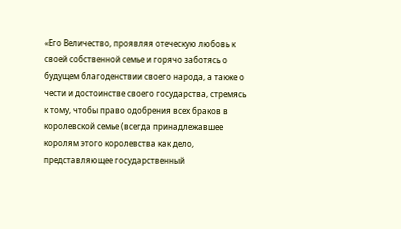«Его Величество, проявляя отеческую любовь к своей собственной семье и горячо заботясь о будущем благоденствии своего народа, а также о чести и достоинстве своего государства, стремясь к тому, чтобы право одобрения всех браков в королевской семье (всегда принадлежавшее королям этого королевства как дело, представляющее государственный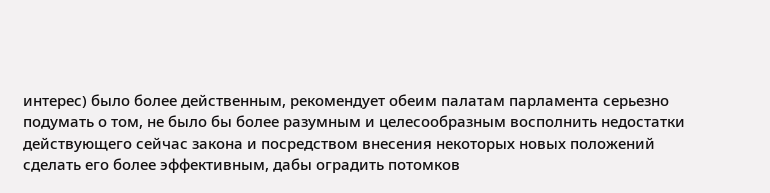интерес) было более действенным, рекомендует обеим палатам парламента серьезно подумать о том, не было бы более разумным и целесообразным восполнить недостатки действующего сейчас закона и посредством внесения некоторых новых положений сделать его более эффективным, дабы оградить потомков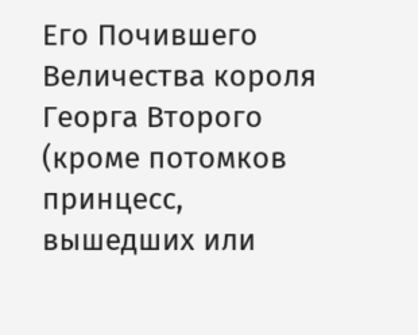Его Почившего Величества короля Георга Второго (кроме потомков принцесс, вышедших или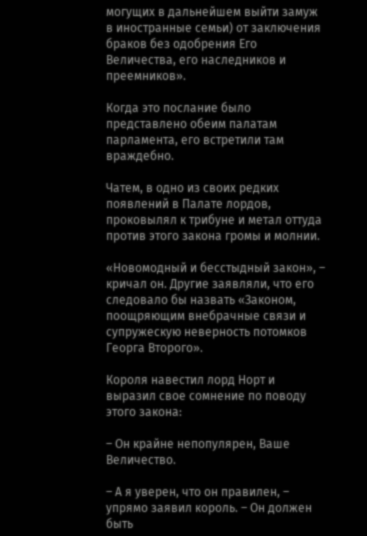могущих в дальнейшем выйти замуж в иностранные семьи) от заключения браков без одобрения Его Величества, его наследников и преемников».

Когда это послание было представлено обеим палатам парламента, его встретили там враждебно.

Чатем, в одно из своих редких появлений в Палате лордов, проковылял к трибуне и метал оттуда против этого закона громы и молнии.

«Новомодный и бесстыдный закон», – кричал он. Другие заявляли, что его следовало бы назвать «Законом, поощряющим внебрачные связи и супружескую неверность потомков Георга Второго».

Короля навестил лорд Норт и выразил свое сомнение по поводу этого закона:

– Он крайне непопулярен, Ваше Величество.

– А я уверен, что он правилен, – упрямо заявил король. – Он должен быть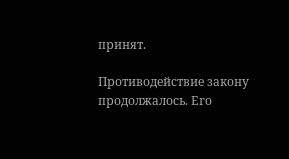принят.

Противодействие закону продолжалось. Его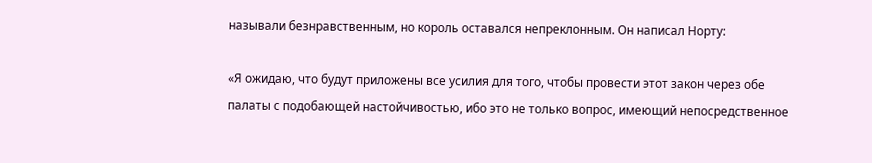называли безнравственным, но король оставался непреклонным. Он написал Норту:

«Я ожидаю, что будут приложены все усилия для того, чтобы провести этот закон через обе палаты с подобающей настойчивостью, ибо это не только вопрос, имеющий непосредственное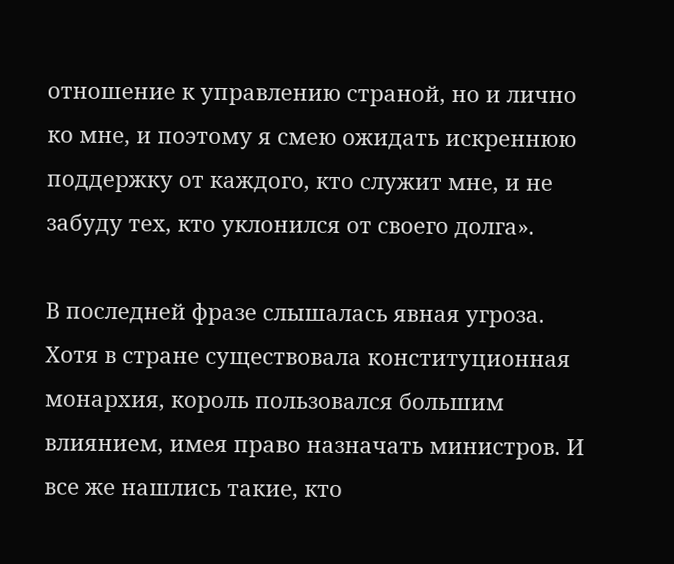отношение к управлению страной, но и лично ко мне, и поэтому я смею ожидать искреннюю поддержку от каждого, кто служит мне, и не забуду тех, кто уклонился от своего долга».

В последней фразе слышалась явная угроза. Хотя в стране существовала конституционная монархия, король пользовался большим влиянием, имея право назначать министров. И все же нашлись такие, кто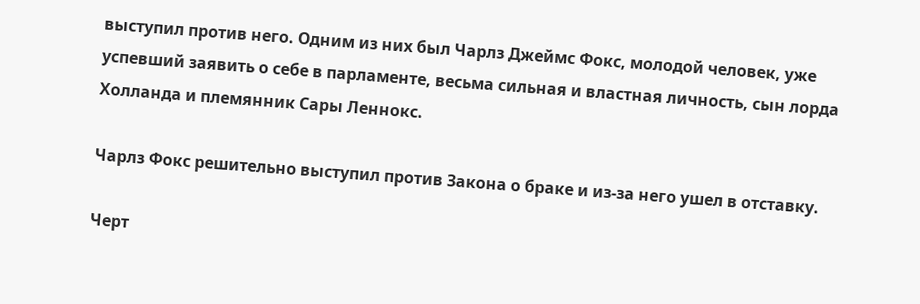выступил против него. Одним из них был Чарлз Джеймс Фокс, молодой человек, уже успевший заявить о себе в парламенте, весьма сильная и властная личность, сын лорда Холланда и племянник Сары Леннокс.

Чарлз Фокс решительно выступил против Закона о браке и из-за него ушел в отставку.

Черт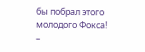бы побрал этого молодого Фокса! –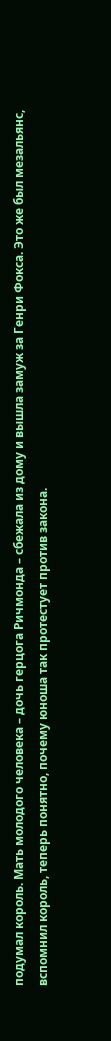подумал король. Мать молодого человека – дочь герцога Ричмонда – сбежала из дому и вышла замуж за Генри Фокса. Это же был мезальянс, вспомнил король, теперь понятно, почему юноша так протестует против закона.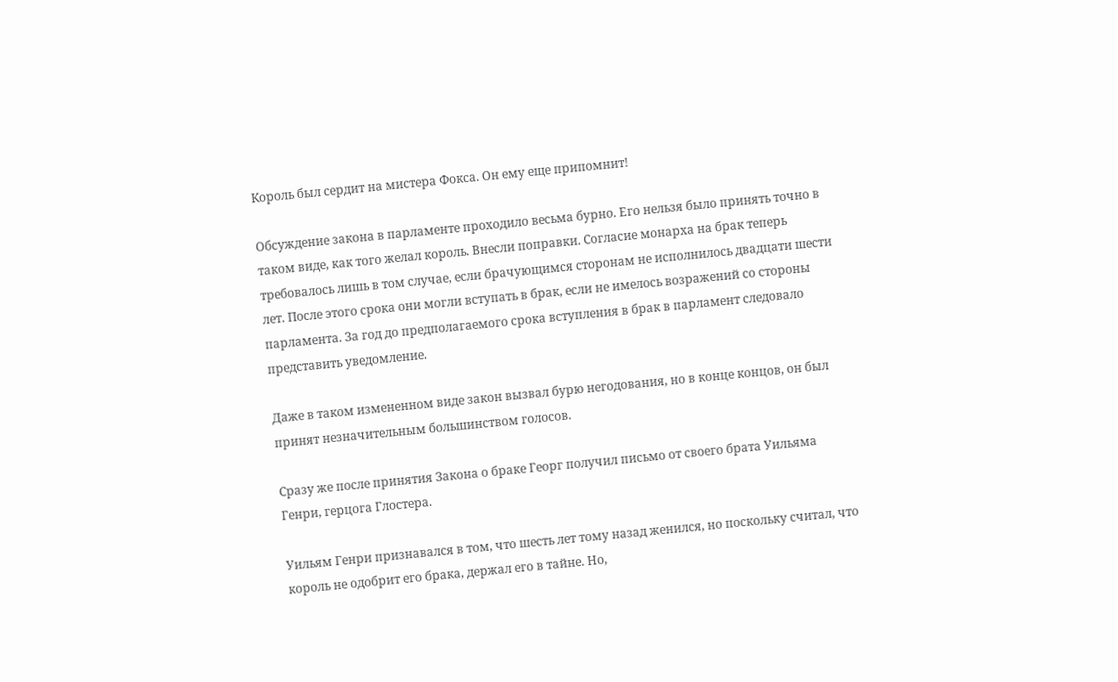Король был сердит на мистера Фокса. Он ему еще припомнит!

Обсуждение закона в парламенте проходило весьма бурно. Его нельзя было принять точно в таком виде, как того желал король. Внесли поправки. Согласие монарха на брак теперь требовалось лишь в том случае, если брачующимся сторонам не исполнилось двадцати шести лет. После этого срока они могли вступать в брак, если не имелось возражений со стороны парламента. За год до предполагаемого срока вступления в брак в парламент следовало представить уведомление.

Даже в таком измененном виде закон вызвал бурю негодования, но в конце концов, он был принят незначительным большинством голосов.

Сразу же после принятия Закона о браке Георг получил письмо от своего брата Уильяма Генри, герцога Глостера.

Уильям Генри признавался в том, что шесть лет тому назад женился, но поскольку считал, что король не одобрит его брака, держал его в тайне. Но,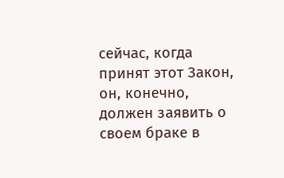сейчас, когда принят этот Закон, он, конечно, должен заявить о своем браке в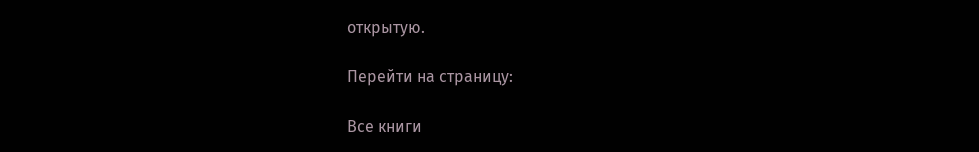открытую.

Перейти на страницу:

Все книги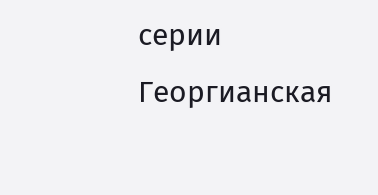серии Георгианская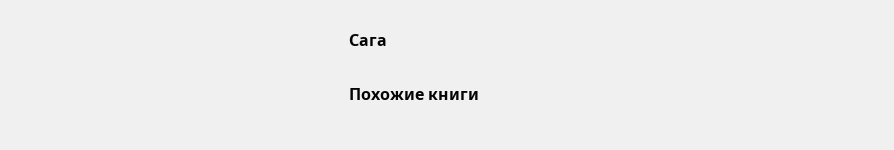Сага

Похожие книги